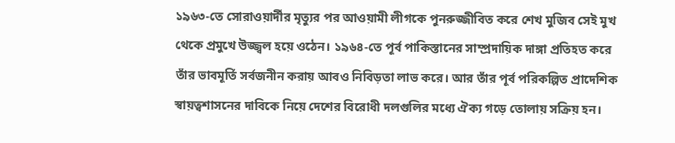১৯৬৩-তে সোরাওয়ার্দীর মৃত্যুর পর আওয়ামী লীগকে পুনরুজ্জীবিত করে শেখ মুজিব সেই মুখ থেকে প্রমুখে উজ্জ্বল হয়ে ওঠেন। ১৯৬৪-তে পূর্ব পাকিস্তানের সাম্প্রদায়িক দাঙ্গা প্রতিহত করে তাঁর ভাবমূর্তি সর্বজনীন করায় আবও নিবিড়তা লাভ করে। আর তাঁর পূর্ব পরিকল্পিত প্রাদেশিক স্বায়ত্বশাসনের দাবিকে নিয়ে দেশের বিরোধী দলগুলির মধ্যে ঐক্য গড়ে তোলায় সক্রিয় হন।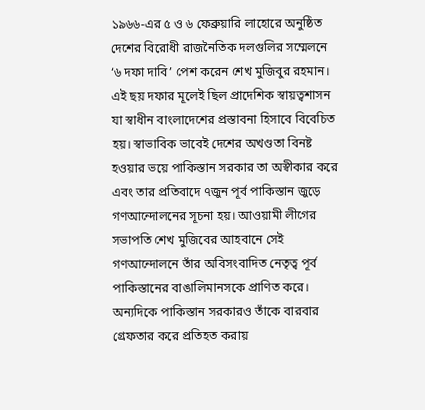১৯৬৬-এর ৫ ও ৬ ফেব্রুয়ারি লাহোরে অনুষ্ঠিত দেশের বিরোধী রাজনৈতিক দলগুলির সম্মেলনে ‘৬ দফা দাবি’ পেশ করেন শেখ মুজিবুর রহমান। এই ছয় দফার মূলেই ছিল প্রাদেশিক স্বায়ত্বশাসন যা স্বাধীন বাংলাদেশের প্রস্তাবনা হিসাবে বিবেচিত হয়। স্বাভাবিক ভাবেই দেশের অখণ্ডতা বিনষ্ট হওয়ার ভয়ে পাকিস্তান সরকার তা অস্বীকার করে এবং তার প্রতিবাদে ৭জুন পূর্ব পাকিস্তান জুড়ে গণআন্দোলনের সূচনা হয়। আওয়ামী লীগের সভাপতি শেখ মুজিবের আহবানে সেই গণআন্দোলনে তাঁর অবিসংবাদিত নেতৃত্ব পূর্ব পাকিস্তানের বাঙালিমানসকে প্রাণিত করে। অন্যদিকে পাকিস্তান সরকারও তাঁকে বারবার গ্রেফতার করে প্রতিহত করায়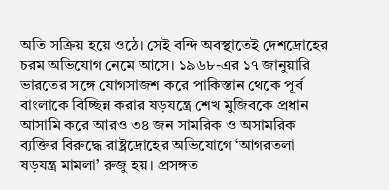অতি সক্রিয় হয়ে ওঠে। সেই বন্দি অবস্থাতেই দেশদ্রোহের চরম অভিযোগ নেমে আসে। ১৯৬৮-এর ১৭ জানুয়ারি ভারতের সঙ্গে যোগসাজশ করে পাকিস্তান থেকে পূর্ব বাংলাকে বিচ্ছিন্ন করার ষড়যন্ত্রে শেখ মুজিবকে প্রধান আসামি করে আরও ৩৪ জন সামরিক ও অসামরিক ব্যক্তির বিরুদ্ধে রাষ্ট্রদ্রোহের অভিযোগে ‘আগরতলা ষড়যন্ত্র মামলা’ রুজু হয়। প্রসঙ্গত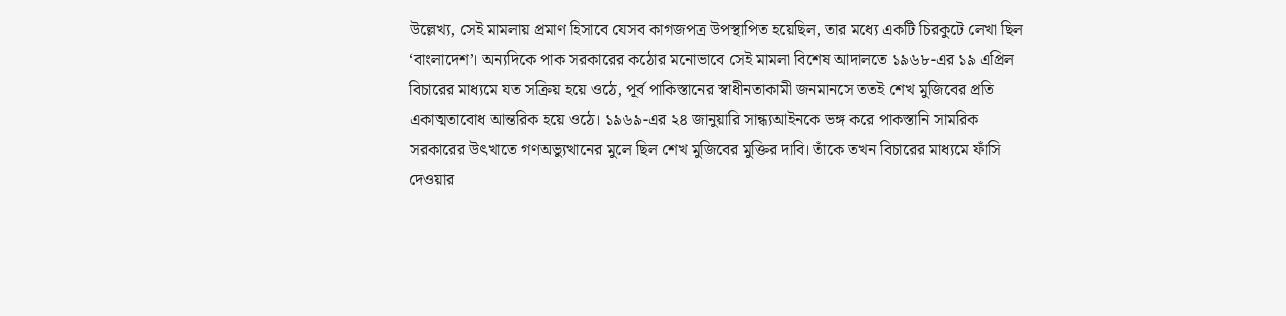উল্লেখ্য, সেই মামলায় প্রমাণ হিসাবে যেসব কাগজপত্র উপস্থাপিত হয়েছিল, তার মধ্যে একটি চিরকুটে লেখা ছিল ‘বাংলাদেশ’। অন্যদিকে পাক সরকারের কঠোর মনোভাবে সেই মামলা বিশেষ আদালতে ১৯৬৮-এর ১৯ এপ্রিল বিচারের মাধ্যমে যত সক্রিয় হয়ে ওঠে, পূর্ব পাকিস্তানের স্বাধীনতাকামী জনমানসে ততই শেখ মুজিবের প্রতি একাত্মতাবোধ আন্তরিক হয়ে ওঠে। ১৯৬৯-এর ২৪ জানুয়ারি সান্ধ্যআইনকে ভঙ্গ করে পাকস্তানি সামরিক সরকারের উৎখাতে গণঅভ্যুত্থানের মুলে ছিল শেখ মুজিবের মুক্তির দাবি। তাঁকে তখন বিচারের মাধ্যমে ফাঁসি দেওয়ার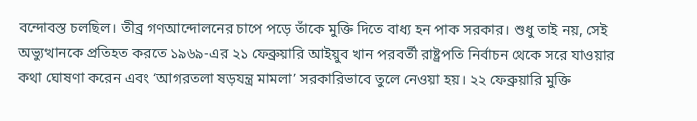বন্দোবস্ত চলছিল। তীব্র গণআন্দোলনের চাপে পড়ে তাঁকে মুক্তি দিতে বাধ্য হন পাক সরকার। শুধু তাই নয়, সেই অভ্যুত্থানকে প্রতিহত করতে ১৯৬৯-এর ২১ ফেব্রুয়ারি আইয়ুব খান পরবর্তী রাষ্ট্রপতি নির্বাচন থেকে সরে যাওয়ার কথা ঘোষণা করেন এবং ‘আগরতলা ষড়যন্ত্র মামলা’ সরকারিভাবে তুলে নেওয়া হয়। ২২ ফেব্রুয়ারি মুক্তি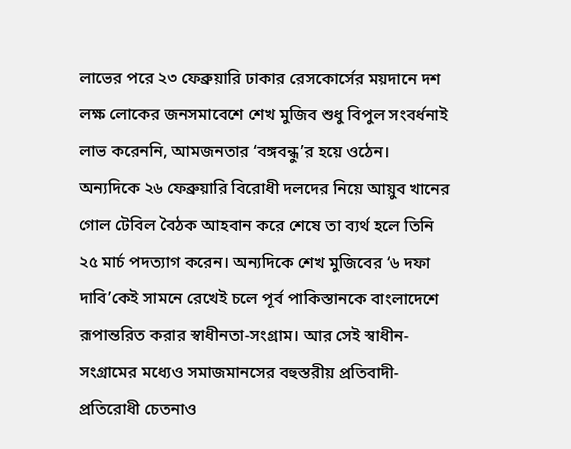লাভের পরে ২৩ ফেব্রুয়ারি ঢাকার রেসকোর্সের ময়দানে দশ লক্ষ লোকের জনসমাবেশে শেখ মুজিব শুধু বিপুল সংবর্ধনাই লাভ করেননি, আমজনতার ‘বঙ্গবন্ধু’র হয়ে ওঠেন। অন্যদিকে ২৬ ফেব্রুয়ারি বিরোধী দলদের নিয়ে আয়ুব খানের গোল টেবিল বৈঠক আহবান করে শেষে তা ব্যর্থ হলে তিনি ২৫ মার্চ পদত্যাগ করেন। অন্যদিকে শেখ মুজিবের ‘৬ দফা দাবি’কেই সামনে রেখেই চলে পূর্ব পাকিস্তানকে বাংলাদেশে রূপান্তরিত করার স্বাধীনতা-সংগ্রাম। আর সেই স্বাধীন-সংগ্রামের মধ্যেও সমাজমানসের বহুস্তরীয় প্রতিবাদী-প্রতিরোধী চেতনাও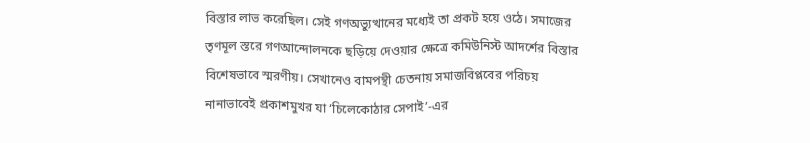বিস্তার লাভ করেছিল। সেই গণঅভ্যুত্থানের মধ্যেই তা প্রকট হয়ে ওঠে। সমাজের তৃণমূল স্তরে গণআন্দোলনকে ছড়িয়ে দেওয়ার ক্ষেত্রে কমিউনিস্ট আদর্শের বিস্তার বিশেষভাবে স্মরণীয়। সেখানেও বামপন্থী চেতনায় সমাজবিপ্লবের পরিচয় নানাভাবেই প্রকাশমুখর যা ‘চিলেকোঠার সেপাই’-এর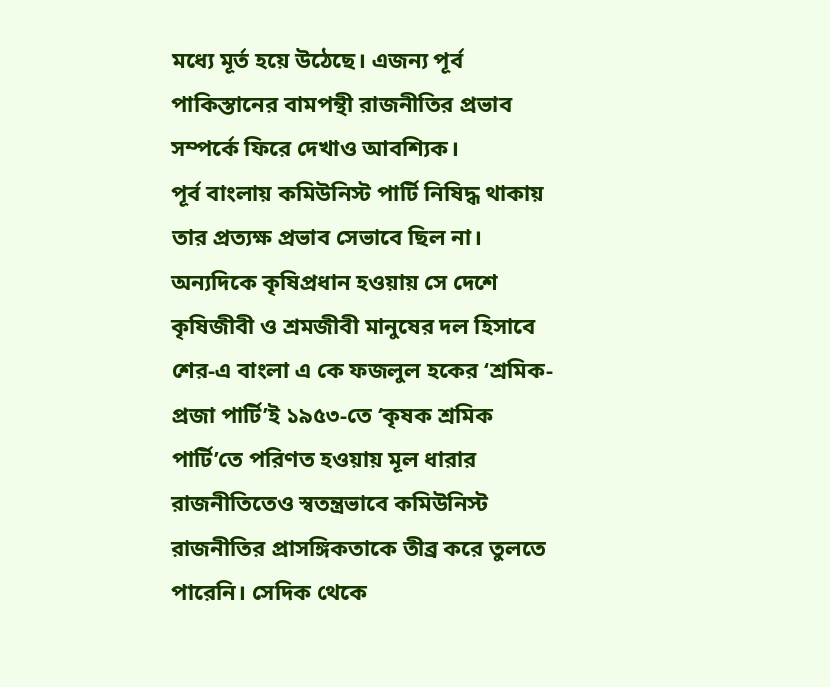মধ্যে মূর্ত হয়ে উঠেছে। এজন্য পূর্ব পাকিস্তানের বামপন্থী রাজনীতির প্রভাব সম্পর্কে ফিরে দেখাও আবশ্যিক।
পূর্ব বাংলায় কমিউনিস্ট পার্টি নিষিদ্ধ থাকায় তার প্রত্যক্ষ প্রভাব সেভাবে ছিল না। অন্যদিকে কৃষিপ্রধান হওয়ায় সে দেশে কৃষিজীবী ও শ্রমজীবী মানুষের দল হিসাবে শের-এ বাংলা এ কে ফজলুল হকের ‘শ্রমিক-প্রজা পার্টি’ই ১৯৫৩-তে ‘কৃষক শ্রমিক পার্টি’তে পরিণত হওয়ায় মূল ধারার রাজনীতিতেও স্বতন্ত্রভাবে কমিউনিস্ট রাজনীতির প্রাসঙ্গিকতাকে তীব্র করে তুলতে পারেনি। সেদিক থেকে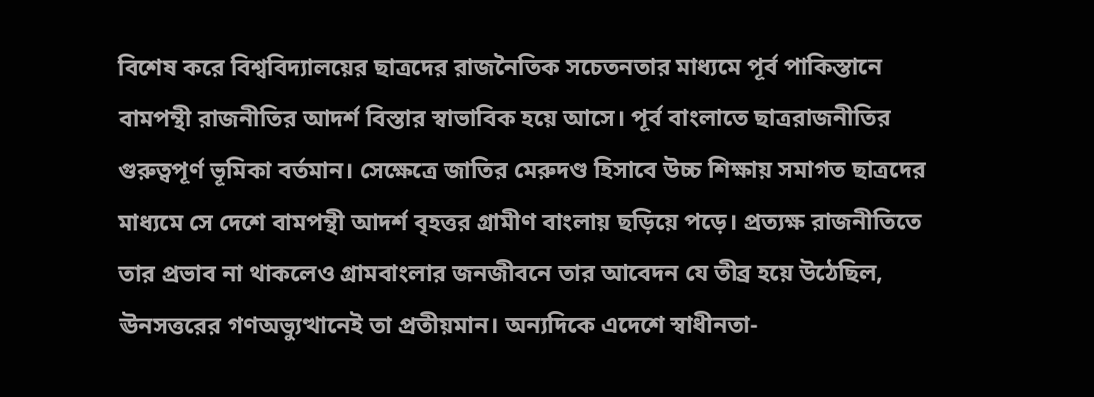বিশেষ করে বিশ্ববিদ্যালয়ের ছাত্রদের রাজনৈতিক সচেতনতার মাধ্যমে পূর্ব পাকিস্তানে বামপন্থী রাজনীতির আদর্শ বিস্তার স্বাভাবিক হয়ে আসে। পূর্ব বাংলাতে ছাত্ররাজনীতির গুরুত্বপূর্ণ ভূমিকা বর্তমান। সেক্ষেত্রে জাতির মেরুদণ্ড হিসাবে উচ্চ শিক্ষায় সমাগত ছাত্রদের মাধ্যমে সে দেশে বামপন্থী আদর্শ বৃহত্তর গ্রামীণ বাংলায় ছড়িয়ে পড়ে। প্রত্যক্ষ রাজনীতিতে তার প্রভাব না থাকলেও গ্রামবাংলার জনজীবনে তার আবেদন যে তীব্র হয়ে উঠেছিল, ঊনসত্তরের গণঅভ্যুত্থানেই তা প্রতীয়মান। অন্যদিকে এদেশে স্বাধীনতা-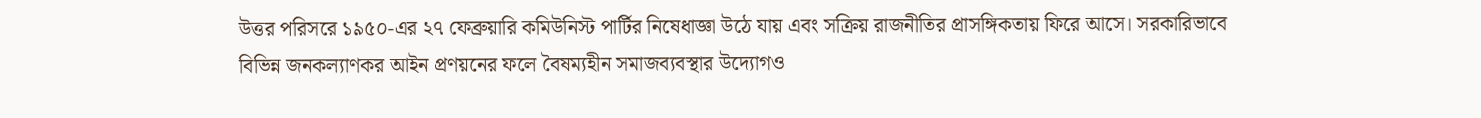উত্তর পরিসরে ১৯৫০-এর ২৭ ফেব্রুয়ারি কমিউনিস্ট পার্টির নিষেধাজ্ঞা উঠে যায় এবং সক্রিয় রাজনীতির প্রাসঙ্গিকতায় ফিরে আসে। সরকারিভাবে বিভিন্ন জনকল্যাণকর আইন প্রণয়নের ফলে বৈষম্যহীন সমাজব্যবস্থার উদ্যোগও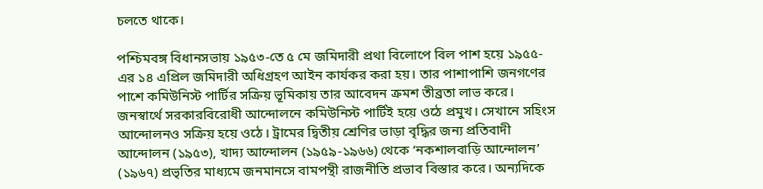চলতে থাকে।

পশ্চিমবঙ্গ বিধানসভায় ১৯৫৩-তে ৫ মে জমিদারী প্রথা বিলোপে বিল পাশ হয়ে ১৯৫৫-এর ১৪ এপ্রিল জমিদারী অধিগ্রহণ আইন কার্যকর করা হয়। তার পাশাপাশি জনগণের পাশে কমিউনিস্ট পার্টির সক্রিয় ভূমিকায় তার আবেদন ক্রমশ তীব্রতা লাভ করে। জনস্বার্থে সরকারবিরোধী আন্দোলনে কমিউনিস্ট পার্টিই হয়ে ওঠে প্রমুখ। সেখানে সহিংস আন্দোলনও সক্রিয় হয়ে ওঠে। ট্রামের দ্বিতীয় শ্রেণির ভাড়া বৃদ্ধির জন্য প্রতিবাদী আন্দোলন (১৯৫৩), খাদ্য আন্দোলন (১৯৫৯-১৯৬৬) থেকে ‘নকশালবাড়ি আন্দোলন’ (১৯৬৭) প্রভৃতির মাধ্যমে জনমানসে বামপন্থী রাজনীতি প্রভাব বিস্তার করে। অন্যদিকে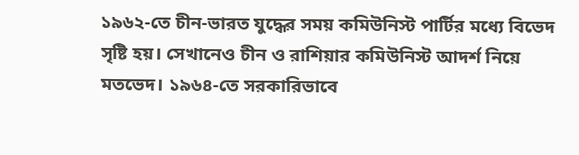১৯৬২-তে চীন-ভারত যুদ্ধের সময় কমিউনিস্ট পার্টির মধ্যে বিভেদ সৃষ্টি হয়। সেখানেও চীন ও রাশিয়ার কমিউনিস্ট আদর্শ নিয়ে মতভেদ। ১৯৬৪-তে সরকারিভাবে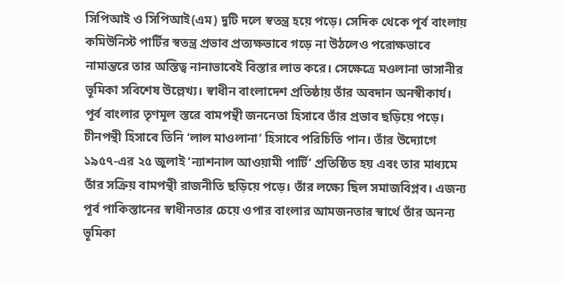সিপিআই ও সিপিআই(এম) দুটি দলে স্বতন্ত্র হয়ে পড়ে। সেদিক থেকে পূর্ব বাংলায় কমিউনিস্ট পার্টির স্বতন্ত্র প্রভাব প্রত্যক্ষভাবে গড়ে না উঠলেও পরোক্ষভাবে নামান্তরে তার অস্তিত্ব নানাভাবেই বিস্তার লাভ করে। সেক্ষেত্রে মওলানা ভাসানীর ভূমিকা সবিশেষ উল্লেখ্য। স্বাধীন বাংলাদেশ প্রতিষ্ঠায় তাঁর অবদান অনস্বীকার্য। পূর্ব বাংলার তৃণমূল স্তরে বামপন্থী জননেতা হিসাবে তাঁর প্রভাব ছড়িয়ে পড়ে। চীনপন্থী হিসাবে তিনি ‘লাল মাওলানা’ হিসাবে পরিচিতি পান। তাঁর উদ্যোগে ১৯৫৭-এর ২৫ জুলাই ‘ন্যাশনাল আওয়ামী পার্টি’ প্রতিষ্ঠিত হয় এবং তার মাধ্যমে তাঁর সক্রিয় বামপন্থী রাজনীতি ছড়িয়ে পড়ে। তাঁর লক্ষ্যে ছিল সমাজবিপ্লব। এজন্য পূর্ব পাকিস্তানের স্বাধীনতার চেয়ে ওপার বাংলার আমজনতার স্বার্থে তাঁর অনন্য ভূমিকা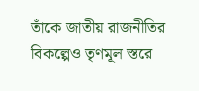তাঁকে জাতীয় রাজনীতির বিকল্পেও তৃণমূল স্তরে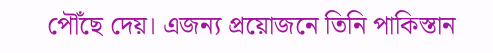পৌঁছে দেয়। এজন্য প্রয়োজনে তিনি পাকিস্তান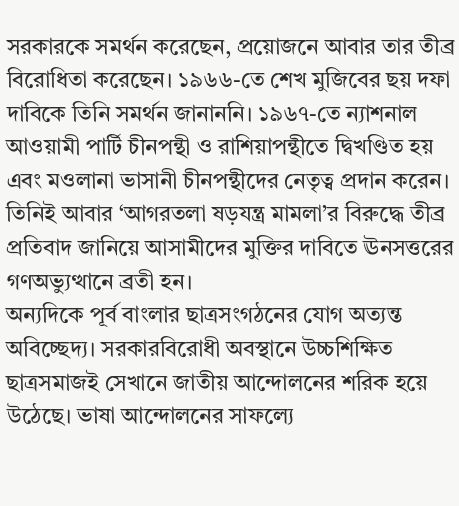সরকারকে সমর্থন করেছেন, প্রয়োজনে আবার তার তীব্র বিরোধিতা করেছেন। ১৯৬৬-তে শেখ মুজিবের ছয় দফা দাবিকে তিনি সমর্থন জানাননি। ১৯৬৭-তে ন্যাশনাল আওয়ামী পার্টি চীনপন্থী ও রাশিয়াপন্থীতে দ্বিখণ্ডিত হয় এবং মওলানা ভাসানী চীনপন্থীদের নেতৃত্ব প্রদান করেন। তিনিই আবার ‘আগরতলা ষড়যন্ত্র মামলা’র বিরুদ্ধে তীব্র প্রতিবাদ জানিয়ে আসামীদের মুক্তির দাবিতে ঊনসত্তরের গণঅভ্যুত্থানে ব্রতী হন।
অন্যদিকে পূর্ব বাংলার ছাত্রসংগঠনের যোগ অত্যন্ত অবিচ্ছেদ্য। সরকারবিরোধী অবস্থানে উচ্চশিক্ষিত ছাত্রসমাজই সেখানে জাতীয় আন্দোলনের শরিক হয়ে উঠেছে। ভাষা আন্দোলনের সাফল্যে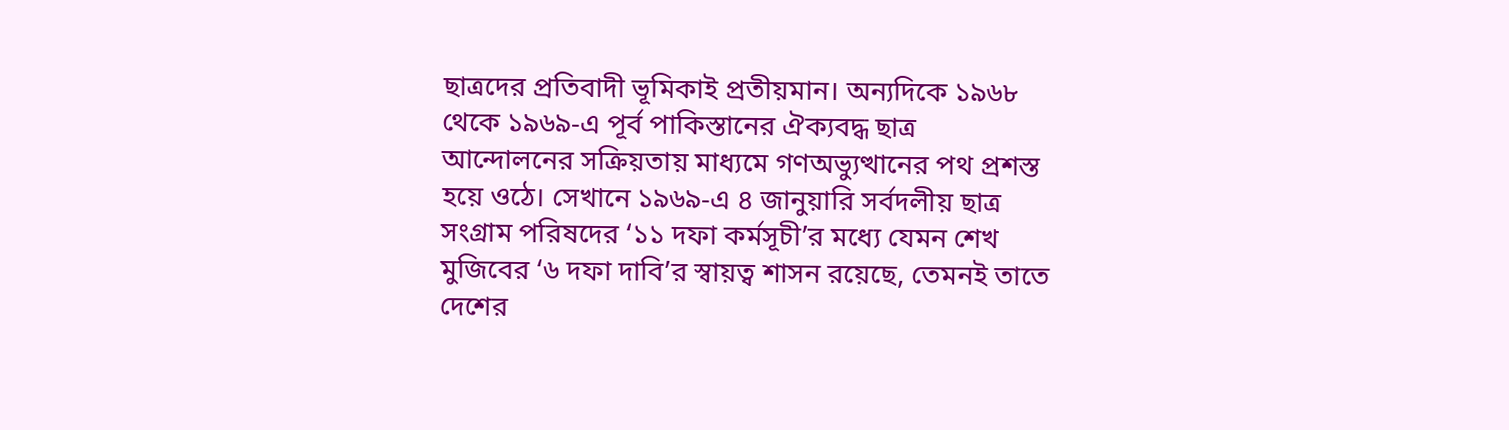ছাত্রদের প্রতিবাদী ভূমিকাই প্রতীয়মান। অন্যদিকে ১৯৬৮ থেকে ১৯৬৯-এ পূর্ব পাকিস্তানের ঐক্যবদ্ধ ছাত্র আন্দোলনের সক্রিয়তায় মাধ্যমে গণঅভ্যুত্থানের পথ প্রশস্ত হয়ে ওঠে। সেখানে ১৯৬৯-এ ৪ জানুয়ারি সর্বদলীয় ছাত্র সংগ্রাম পরিষদের ‘১১ দফা কর্মসূচী’র মধ্যে যেমন শেখ মুজিবের ‘৬ দফা দাবি’র স্বায়ত্ব শাসন রয়েছে, তেমনই তাতে দেশের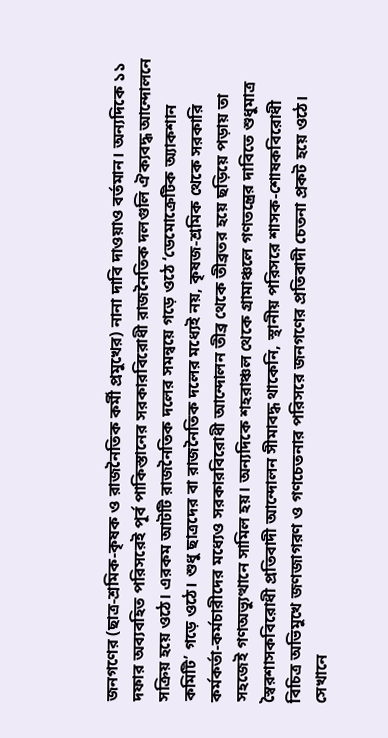জনগণের (ছাত্র-শ্রমিক-কৃষক ও রাজনৈতিক কর্মী প্রমুখের) নানা দাবি দাওয়াও বর্তমান। অন্যদিকে ১১ দফার অব্যবহিত পরিসরেই পূর্ব পাকিস্তানের সরকারবিরোধী রাজনৈতিক দলগুলি ঐক্যবদ্ধ আন্দোলনে সক্রিয় হয়ে ওঠে। এরকম আটটি রাজনৈতিক দলের সমন্বয়ে গড়ে ওঠে ‘ডেমোক্রেটিক অ্যাকশান কমিটি’ গড়ে ওঠে। শুধু ছাত্রদের বা রাজনৈতিক দলের মধ্যেই নয়, কৃষজ-শ্রমিক থেকে সরকারি কর্মকর্তা-কর্মচারীদের মধ্যেও সরকারবিরোধী আন্দোলন তীব্র থেকে তীব্রতর হয়ে ছড়িয়ে পড়ায় তা সহজেই গণঅভ্যুত্থানে সামিল হয়। অন্যদিকে শহরাঞ্চল থেকে গ্রামাঞ্চলে গণতন্ত্রের দাবিতে শুধুমাত্র স্বৈরশাসকবিরোধী প্রতিবাদী আন্দোলন সীমাবদ্ধ থাকেনি, স্থানীয় পরিসরে শাসক-শোষকবিরোধী বিচিত্র অভিমুখে জণজাগরণ ও গণচেতনার পরিসরে জনগণের প্রতিবাদী চেতনা প্রকট হয়ে ওঠে। সেখানে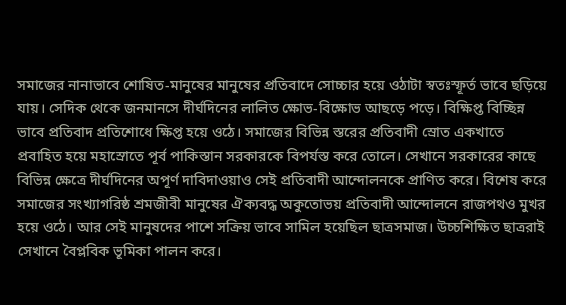সমাজের নানাভাবে শোষিত-মানুষের মানুষের প্রতিবাদে সোচ্চার হয়ে ওঠাটা স্বতঃস্ফূর্ত ভাবে ছড়িয়ে যায়। সেদিক থেকে জনমানসে দীর্ঘদিনের লালিত ক্ষোভ-বিক্ষোভ আছড়ে পড়ে। বিক্ষিপ্ত বিচ্ছিন্ন ভাবে প্রতিবাদ প্রতিশোধে ক্ষিপ্ত হয়ে ওঠে। সমাজের বিভিন্ন স্তরের প্রতিবাদী স্রোত একখাতে প্রবাহিত হয়ে মহাস্রোতে পূর্ব পাকিস্তান সরকারকে বিপর্যস্ত করে তোলে। সেখানে সরকারের কাছে বিভিন্ন ক্ষেত্রে দীর্ঘদিনের অপূর্ণ দাবিদাওয়াও সেই প্রতিবাদী আন্দোলনকে প্রাণিত করে। বিশেষ করে সমাজের সংখ্যাগরিষ্ঠ শ্রমজীবী মানুষের ঐক্যবদ্ধ অকুতোভয় প্রতিবাদী আন্দোলনে রাজপথও মুখর হয়ে ওঠে। আর সেই মানুষদের পাশে সক্রিয় ভাবে সামিল হয়েছিল ছাত্রসমাজ। উচ্চশিক্ষিত ছাত্ররাই সেখানে বৈপ্লবিক ভূমিকা পালন করে।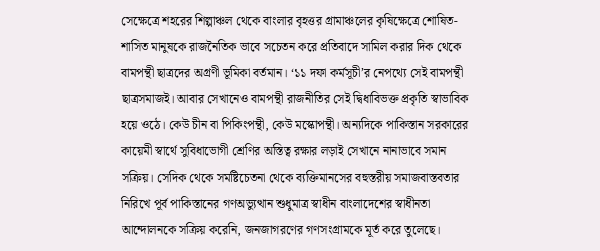সেক্ষেত্রে শহরের শিল্পাঞ্চল থেকে বাংলার বৃহত্তর গ্রামাঞ্চলের কৃষিক্ষেত্রে শোষিত-শাসিত মানুষকে রাজনৈতিক ভাবে সচেতন করে প্রতিবাদে সামিল করার দিক থেকে বামপন্থী ছাত্রদের অগ্রণী ভূমিকা বর্তমান। ‘১১ দফা কর্মসূচী’র নেপথ্যে সেই বামপন্থী ছাত্রসমাজই। আবার সেখানেও বামপন্থী রাজনীতির সেই দ্বিধাবিভক্ত প্রকৃতি স্বাভাবিক হয়ে ওঠে। কেউ চীন বা পিকিংপন্থী, কেউ মস্কোপন্থী। অন্যদিকে পাকিস্তান সরকারের কায়েমী স্বার্থে সুবিধাভোগী শ্রেণির অস্তিত্ব রক্ষার লড়াই সেখানে নানাভাবে সমান সক্রিয়। সেদিক থেকে সমষ্টিচেতনা থেকে ব্যক্তিমানসের বহুস্তরীয় সমাজবাস্তবতার নিরিখে পূর্ব পাকিস্তানের গণঅভ্যুত্থান শুধুমাত্র স্বাধীন বাংলাদেশের স্বাধীনতা আন্দোলনকে সক্রিয় করেনি, জনজাগরণের গণসংগ্রামকে মূর্ত করে তুলেছে।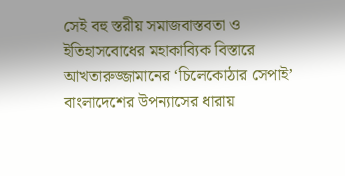সেই বহু স্তরীয় সমাজবাস্তবতা ও ইতিহাসবোধের মহাকাব্যিক বিস্তারে আখতারুজ্জামানের ‘চিলেকোঠার সেপাই’ বাংলাদেশের উপন্যাসের ধারায়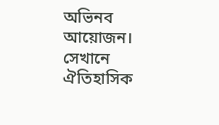অভিনব আয়োজন। সেখানে ঐতিহাসিক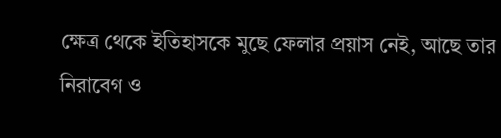ক্ষেত্র থেকে ইতিহাসকে মুছে ফেলার প্রয়াস নেই, আছে তার নিরাবেগ ও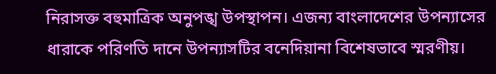নিরাসক্ত বহুমাত্রিক অনুপঙ্খ উপস্থাপন। এজন্য বাংলাদেশের উপন্যাসের ধারাকে পরিণতি দানে উপন্যাসটির বনেদিয়ানা বিশেষভাবে স্মরণীয়।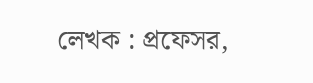লেখক : প্রফেসর,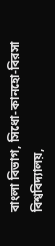বাংলা বিভাগ, সিধো-কানহো-বিরসা বিশ্ববিদ্যালয়,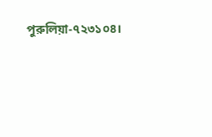পুরুলিয়া-৭২৩১০৪।